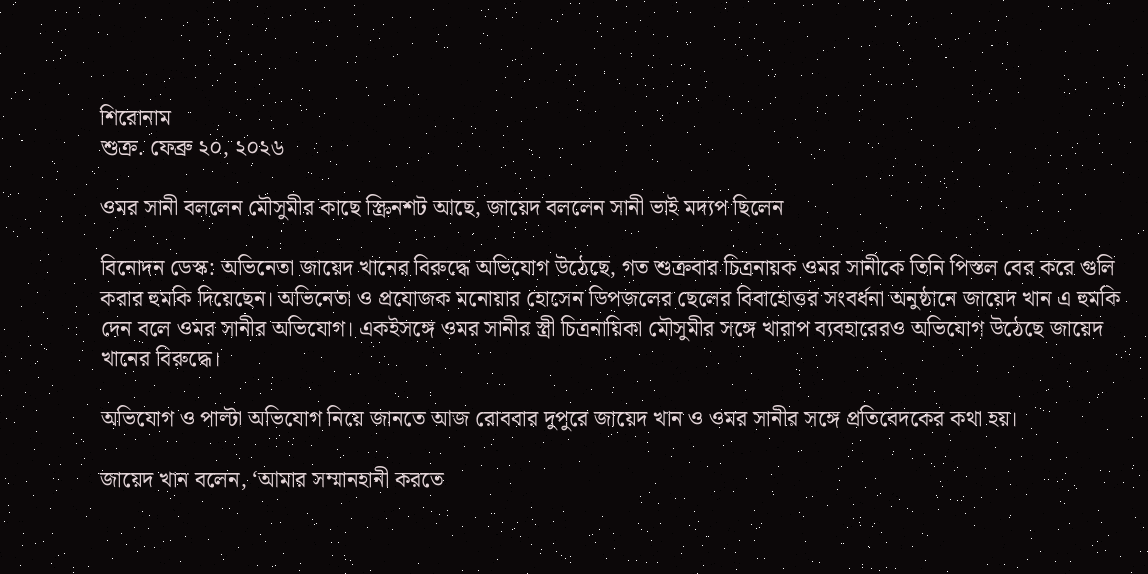শিরোনাম
শুক্র. ফেব্রু ২০, ২০২৬

ওমর সানী বললেন মৌসুমীর কাছে স্ক্রিনশট আছে, জায়েদ বললেন সানী ভাই মদ্যপ ছিলেন

বিনোদন ডেস্ক: অভিনেতা জায়েদ খানের বিরুদ্ধে অভিযোগ উঠেছে, গত শুক্রবার চিত্রনায়ক ওমর সানীকে তিনি পিস্তল বের করে গুলি করার হুমকি দিয়েছেন। অভিনেতা ও প্রযোজক মনোয়ার হোসেন ডিপজলের ছেলের বিবাহোত্তর সংবর্ধনা অনুষ্ঠানে জায়েদ খান এ হুমকি দেন বলে ওমর সানীর অভিযোগ। একইসঙ্গে ওমর সানীর স্ত্রী চিত্রনায়িকা মৌসুমীর সঙ্গে খারাপ ব্যবহারেরও অভিযোগ উঠেছে জায়েদ খানের বিরুদ্ধে।

অভিযোগ ও পাল্টা অভিযোগ নিয়ে জানতে আজ রোববার দুপুরে জায়েদ খান ও ওমর সানীর সঙ্গে প্রতিবেদকের কথা হয়।

জায়েদ খান বলেন, ‘আমার সম্মানহানী করতে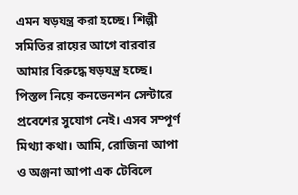এমন ষড়যন্ত্র করা হচ্ছে। শিল্পী সমিতির রায়ের আগে বারবার আমার বিরুদ্ধে ষড়যন্ত্র হচ্ছে। পিস্তল নিয়ে কনভেনশন সেন্টারে প্রবেশের সুযোগ নেই। এসব সম্পূর্ণ মিথ্যা কথা। আমি, রোজিনা আপা ও অঞ্জনা আপা এক টেবিলে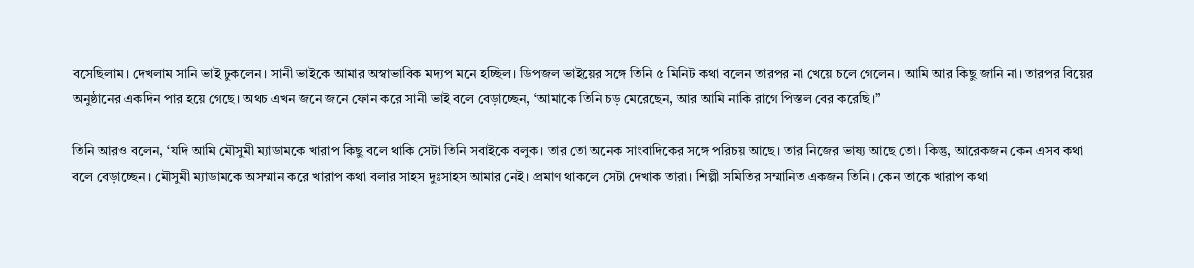বসেছিলাম। দেখলাম সানি ভাই ঢুকলেন। সানী ভাইকে আমার অস্বাভাবিক মদ্যপ মনে হচ্ছিল। ডিপজল ভাইয়ের সঙ্গে তিনি ৫ মিনিট কথা বলেন তারপর না খেয়ে চলে গেলেন। আমি আর কিছু জানি না। তারপর বিয়ের অনুষ্ঠানের একদিন পার হয়ে গেছে। অথচ এখন জনে জনে ফোন করে সানী ভাই বলে বেড়াচ্ছেন, ‘আমাকে তিনি চড় মেরেছেন, আর আমি নাকি রাগে পিস্তল বের করেছি।”

তিনি আরও বলেন, ‘যদি আমি মৌসুমী ম্যাডামকে খারাপ কিছু বলে থাকি সেটা তিনি সবাইকে বলুক। তার তো অনেক সাংবাদিকের সঙ্গে পরিচয় আছে। তার নিজের ভাষ্য আছে তো। কিন্তু, আরেকজন কেন এসব কথা বলে বেড়াচ্ছেন। মৌসুমী ম্যাডামকে অসম্মান করে খারাপ কথা বলার সাহস দুঃসাহস আমার নেই। প্রমাণ থাকলে সেটা দেখাক তারা। শিল্পী সমিতির সম্মানিত একজন তিনি। কেন তাকে খারাপ কথা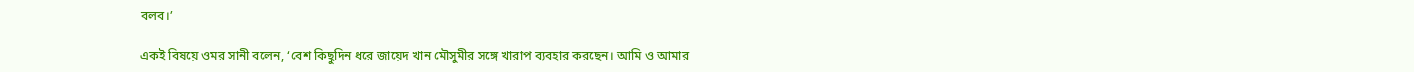বলব।’

একই বিষয়ে ওমর সানী বলেন, ‘বেশ কিছুদিন ধরে জায়েদ খান মৌসুমীর সঙ্গে খারাপ ব্যবহার করছেন। আমি ও আমার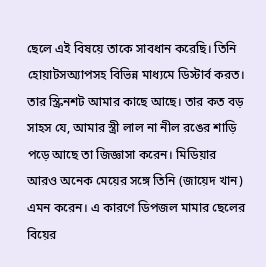ছেলে এই বিষয়ে তাকে সাবধান করেছি। তিনি হোয়াটসঅ্যাপসহ বিভিন্ন মাধ্যমে ডিস্টার্ব করত। তার স্ক্রিনশট আমার কাছে আছে। তার কত বড় সাহস যে, আমার স্ত্রী লাল না নীল রঙের শাড়ি পড়ে আছে তা জিজ্ঞাসা করেন। মিডিয়ার আরও অনেক মেয়ের সঙ্গে তিনি (জায়েদ খান) এমন করেন। এ কারণে ডিপজল মামার ছেলের বিয়ের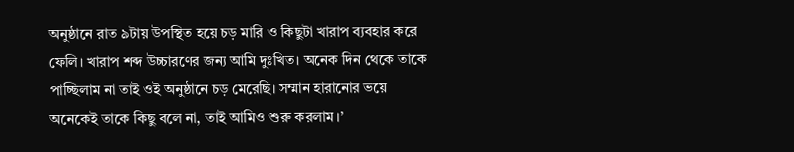অনুষ্ঠানে রাত ৯টায় উপস্থিত হয়ে চড় মারি ও কিছুটা খারাপ ব্যবহার করে ফেলি। খারাপ শব্দ উচ্চারণের জন্য আমি দুঃখিত। অনেক দিন থেকে তাকে পাচ্ছিলাম না তাই ওই অনুষ্ঠানে চড় মেরেছি। সম্মান হারানোর ভয়ে অনেকেই তাকে কিছু বলে না, তাই আমিও শুরু করলাম।’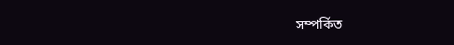সম্পর্কিত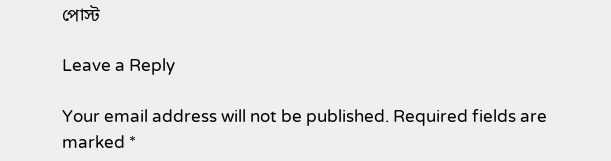পোস্ট

Leave a Reply

Your email address will not be published. Required fields are marked *